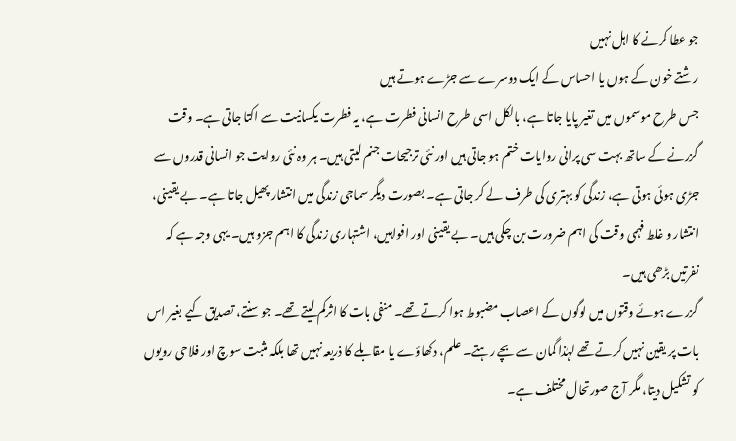جو عطا کرنے کا اہل نہیں
رشتے خون کے ہوں یا احساس کے ایک دوسرے سے جڑے ہوتے ہیں
جس طرح موسموں میں تغیر پایا جاتا ہے، بالکل اسی طرح انسانی فطرت ہے، یہ فطرت یکسانیت سے اکتا جاتی ہے۔ وقت گزرنے کے ساتھ بہت سی پرانی روایات ختم ہو جاتی ہیں اور نئی ترجیحات جنم لیتی ہیں۔ ہر وہ نئی روایت جو انسانی قدروں سے جڑی ہوئی ہوتی ہے، زندگی کو بہتری کی طرف لے کر جاتی ہے۔ بصورت دیگر سماجی زندگی میں انتشار پھیل جاتا ہے۔ بے یقینی، انتشار و غلط فہمی وقت کی اہم ضرورت بن چکی ہیں۔ بے یقینی اور افواہیں، اشتہاری زندگی کا اہم جزو ہیں۔ یہی وجہ ہے کہ نفرتیں بڑھی ہیں۔
گزرے ہوئے وقتوں میں لوگوں کے اعصاب مضبوط ہوا کرتے تھے۔ منفی بات کا اثرکم لیتے تھے۔ جو سنتے، تصدیق کیے بغیر اس بات پر یقین نہیں کرتے تھے لہٰذا گمان سے بچے رہتے۔ علم، دکھاؤے یا مقابلے کا ذریعہ نہیں تھا بلکہ مثبت سوچ اور فلاحی رویوں کو تشکیل دیتا، مگر آج صورتحال مختلف ہے۔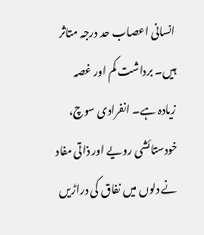انسانی اعصاب حد درجہ متاثر ہیں۔ برداشت کم اور غصہ زیادہ ہے۔ انفرادی سوچ، خودستائشی رویے اور ذاتی مفاد نے دلوں میں نفاق کی دراڑیں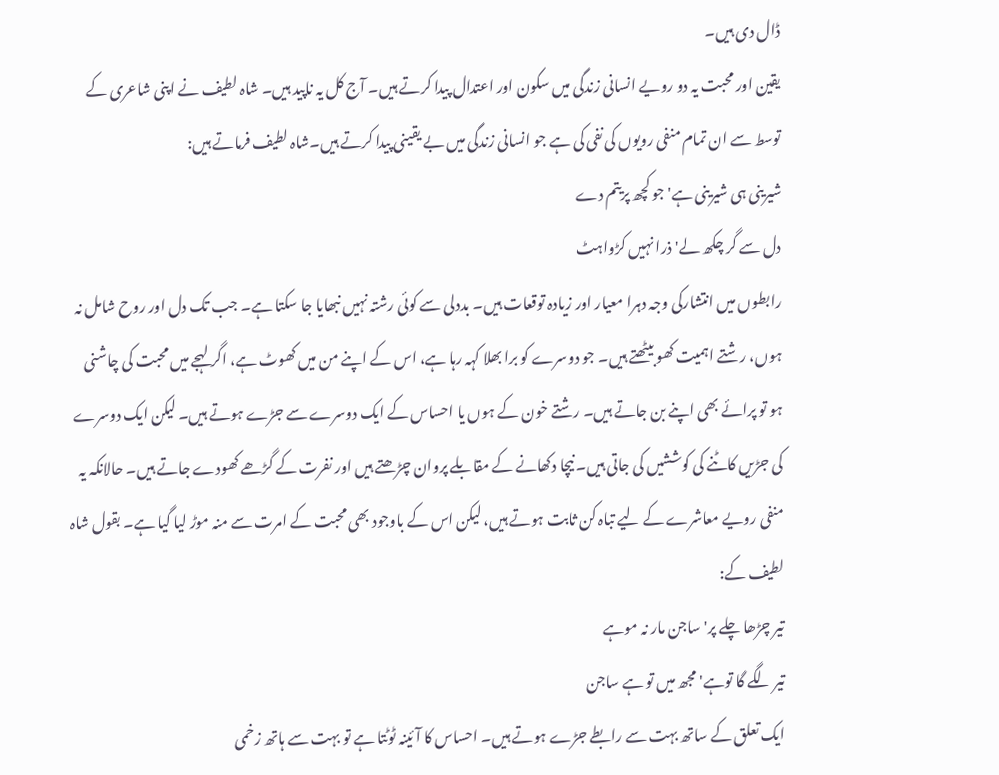ڈال دی ہیں۔
یقین اور محبت یہ دو رویے انسانی زندگی میں سکون اور اعتدال پیدا کرتے ہیں۔ آج کل یہ ناپید ہیں۔ شاہ لطیف نے اپنی شاعری کے توسط سے ان تمام منفی رویوں کی نفی کی ہے جو انسانی زندگی میں بے یقینی پیدا کرتے ہیں۔شاہ لطیف فرماتے ہیں:
شیرینی ہی شیرینی ہے' جو کچھ پریتم دے
دل سے گر چکھ لے' ذرا نہیں کڑواہٹ
رابطوں میں انتشارکی وجہ دہرا معیار اور زیادہ توقعات ہیں۔ بددلی سے کوئی رشتہ نہیں نبھایا جا سکتا ہے۔ جب تک دل اور روح شامل نہ ہوں، رشتے اہمیت کھو بیٹھتے ہیں۔ جو دوسرے کو برا بھلا کہہ رہا ہے، اس کے اپنے من میں کھوٹ ہے، اگر لہجے میں محبت کی چاشنی ہو تو پرائے بھی اپنے بن جاتے ہیں۔ رشتے خون کے ہوں یا احساس کے ایک دوسرے سے جڑے ہوتے ہیں۔ لیکن ایک دوسرے کی جڑیں کاٹنے کی کوششیں کی جاتی ہیں۔ نیچا دکھانے کے مقابلے پروان چڑھتے ہیں اور نفرت کے گڑھے کھودے جاتے ہیں۔ حالانکہ یہ منفی رویے معاشرے کے لیے تباہ کن ثابت ہوتے ہیں، لیکن اس کے باوجود بھی محبت کے امرت سے منہ موڑ لیا گیا ہے۔ بقول شاہ لطیف کے:
تیر چڑھا چلے پر' ساجن مار نہ موہے
تیر لگے گا توہے' مجھ میں تو ہے ساجن
ایک تعلق کے ساتھ بہت سے رابطے جڑے ہوتے ہیں۔ احساس کا آئینہ ٹوٹتا ہے تو بہت سے ہاتھ زخمی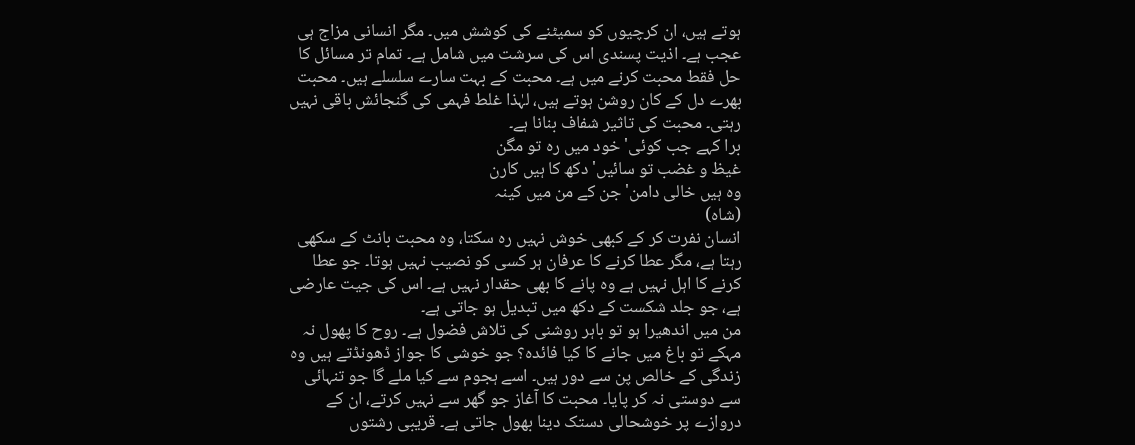ہوتے ہیں، ان کرچیوں کو سمیٹنے کی کوشش میں۔ مگر انسانی مزاج ہی عجب ہے۔ اذیت پسندی اس کی سرشت میں شامل ہے۔ تمام تر مسائل کا حل فقط محبت کرنے میں ہے۔ محبت کے بہت سارے سلسلے ہیں۔ محبت بھرے دل کے کان روشن ہوتے ہیں، لہٰذا غلط فہمی کی گنجائش باقی نہیں رہتی۔ محبت کی تاثیر شفاف بنانا ہے۔
برا کہے جب کوئی' خود میں رہ تو مگن
غیظ و غضب تو سائیں' دکھ کا ہیں کارن
وہ ہیں خالی دامن' جن کے من میں کینہ
(شاہ)
انسان نفرت کر کے کبھی خوش نہیں رہ سکتا، وہ محبت بانٹ کے سکھی رہتا ہے، مگر عطا کرنے کا عرفان ہر کسی کو نصیب نہیں ہوتا۔ جو عطا کرنے کا اہل نہیں ہے وہ پانے کا بھی حقدار نہیں ہے۔ اس کی جیت عارضی ہے، جو جلد شکست کے دکھ میں تبدیل ہو جاتی ہے۔
من میں اندھیرا ہو تو باہر روشنی کی تلاش فضول ہے۔ روح کا پھول نہ مہکے تو باغ میں جانے کا کیا فائدہ؟ جو خوشی کا جواز ڈھونڈتے ہیں وہ زندگی کے خالص پن سے دور ہیں۔ اسے ہجوم سے کیا ملے گا جو تنہائی سے دوستی نہ کر پایا۔ محبت کا آغاز جو گھر سے نہیں کرتے، ان کے دروازے پر خوشحالی دستک دینا بھول جاتی ہے۔ قریبی رشتوں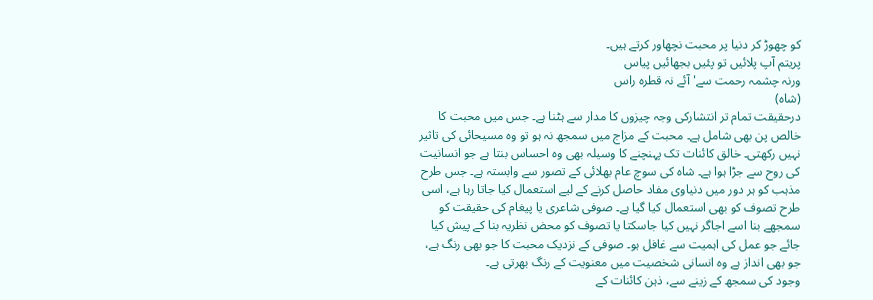کو چھوڑ کر دنیا پر محبت نچھاور کرتے ہیں۔
پریتم آپ پلائیں تو پئیں بجھائیں پیاس
ورنہ چشمہ رحمت سے' آئے نہ قطرہ راس
(شاہ)
درحقیقت تمام تر انتشارکی وجہ چیزوں کا مدار سے ہٹنا ہے۔ جس میں محبت کا خالص پن بھی شامل ہے۔ محبت کے مزاج میں سمجھ نہ ہو تو وہ مسیحائی کی تاثیر نہیں رکھتی۔ خالق کائنات تک پہنچنے کا وسیلہ بھی وہ احساس بنتا ہے جو انسانیت کی روح سے جڑا ہوا ہے۔ شاہ کی سوچ عام بھلائی کے تصور سے وابستہ ہے۔ جس طرح مذہب کو ہر دور میں دنیاوی مفاد حاصل کرنے کے لیے استعمال کیا جاتا رہا ہے، اسی طرح تصوف کو بھی استعمال کیا گیا ہے۔ صوفی شاعری یا پیغام کی حقیقت کو سمجھے بنا اسے اجاگر نہیں کیا جاسکتا یا تصوف کو محض نظریہ بنا کے پیش کیا جائے جو عمل کی اہمیت سے غافل ہو۔ صوفی کے نزدیک محبت کا جو بھی رنگ ہے، جو بھی انداز ہے وہ انسانی شخصیت میں معنویت کے رنگ بھرتی ہے۔
وجود کی سمجھ کے زینے سے، ذہن کائنات کے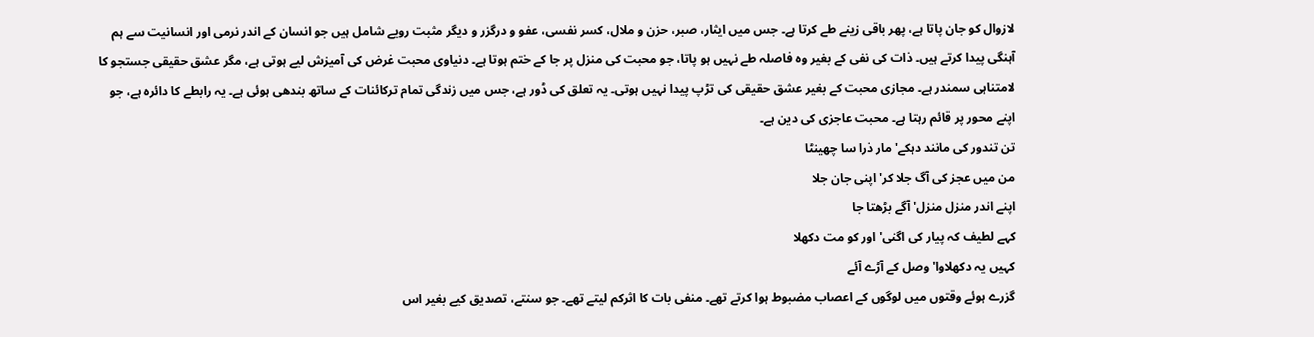لازوال کو جان پاتا ہے، پھر باقی زینے طے کرتا ہے۔ جس میں ایثار، صبر، حزن و ملال، کسر نفسی، عفو و درگزر و دیگر مثبت رویے شامل ہیں جو انسان کے اندر نرمی اور انسانیت سے ہم آہنگی پیدا کرتے ہیں۔ ذات کی نفی کے بغیر وہ فاصلہ طے نہیں ہو پاتا، جو محبت کی منزل پر جا کے ختم ہوتا ہے۔ دنیاوی محبت غرض کی آمیزش لیے ہوتی ہے، مگر عشق حقیقی جستجو کا لامتناہی سمندر ہے۔ مجازی محبت کے بغیر عشق حقیقی کی تڑپ پیدا نہیں ہوتی۔ یہ تعلق کی ڈور ہے، جس میں زندگی تمام ترکائنات کے ساتھ بندھی ہوئی ہے۔ یہ رابطے کا دائرہ ہے، جو اپنے محور پر قائم رہتا ہے۔ محبت عاجزی کی دین ہے۔
تن تندور کی مانند دہکے' مار ذرا سا چھینٹا
من میں عجز کی آگ جلا کر' اپنی جان جلا
اپنے اندر منزل منزل' آگے بڑھتا جا
کہے لطیف کہ پیار کی اگنی' اور کو مت دکھلا
کہیں یہ دکھلاوا' وصل کے آڑے آئے
گزرے ہوئے وقتوں میں لوگوں کے اعصاب مضبوط ہوا کرتے تھے۔ منفی بات کا اثرکم لیتے تھے۔ جو سنتے، تصدیق کیے بغیر اس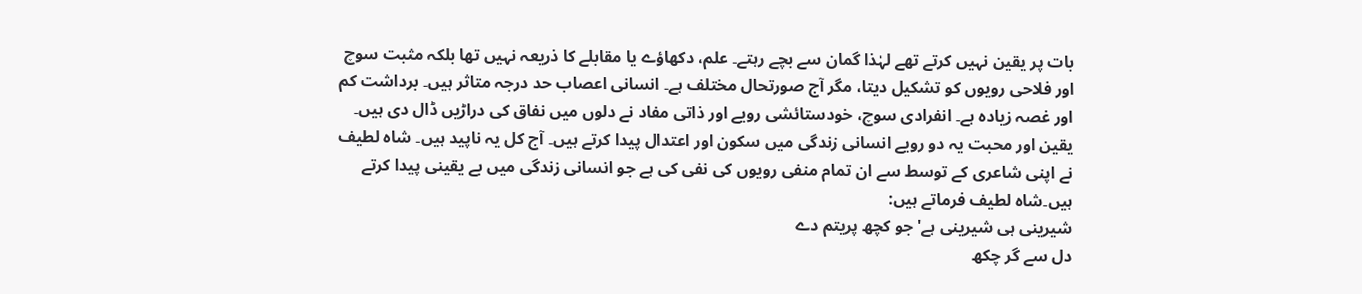بات پر یقین نہیں کرتے تھے لہٰذا گمان سے بچے رہتے۔ علم، دکھاؤے یا مقابلے کا ذریعہ نہیں تھا بلکہ مثبت سوچ اور فلاحی رویوں کو تشکیل دیتا، مگر آج صورتحال مختلف ہے۔ انسانی اعصاب حد درجہ متاثر ہیں۔ برداشت کم اور غصہ زیادہ ہے۔ انفرادی سوچ، خودستائشی رویے اور ذاتی مفاد نے دلوں میں نفاق کی دراڑیں ڈال دی ہیں۔
یقین اور محبت یہ دو رویے انسانی زندگی میں سکون اور اعتدال پیدا کرتے ہیں۔ آج کل یہ ناپید ہیں۔ شاہ لطیف نے اپنی شاعری کے توسط سے ان تمام منفی رویوں کی نفی کی ہے جو انسانی زندگی میں بے یقینی پیدا کرتے ہیں۔شاہ لطیف فرماتے ہیں:
شیرینی ہی شیرینی ہے' جو کچھ پریتم دے
دل سے گر چکھ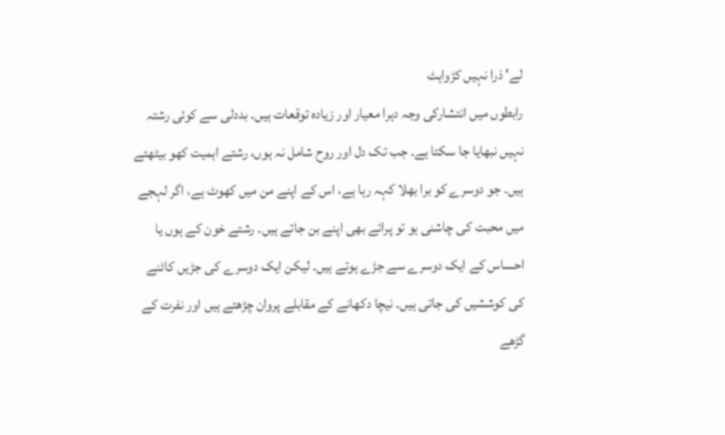لے' ذرا نہیں کڑواہٹ
رابطوں میں انتشارکی وجہ دہرا معیار اور زیادہ توقعات ہیں۔ بددلی سے کوئی رشتہ نہیں نبھایا جا سکتا ہے۔ جب تک دل اور روح شامل نہ ہوں، رشتے اہمیت کھو بیٹھتے ہیں۔ جو دوسرے کو برا بھلا کہہ رہا ہے، اس کے اپنے من میں کھوٹ ہے، اگر لہجے میں محبت کی چاشنی ہو تو پرائے بھی اپنے بن جاتے ہیں۔ رشتے خون کے ہوں یا احساس کے ایک دوسرے سے جڑے ہوتے ہیں۔ لیکن ایک دوسرے کی جڑیں کاٹنے کی کوششیں کی جاتی ہیں۔ نیچا دکھانے کے مقابلے پروان چڑھتے ہیں اور نفرت کے گڑھے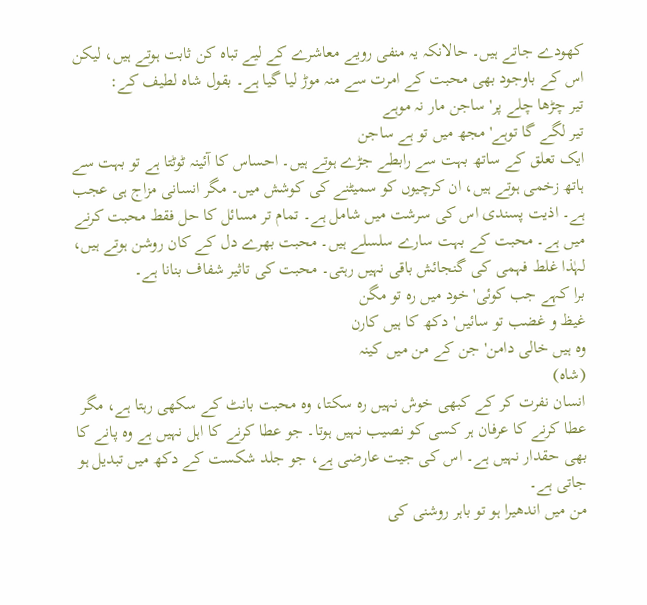کھودے جاتے ہیں۔ حالانکہ یہ منفی رویے معاشرے کے لیے تباہ کن ثابت ہوتے ہیں، لیکن اس کے باوجود بھی محبت کے امرت سے منہ موڑ لیا گیا ہے۔ بقول شاہ لطیف کے:
تیر چڑھا چلے پر' ساجن مار نہ موہے
تیر لگے گا توہے' مجھ میں تو ہے ساجن
ایک تعلق کے ساتھ بہت سے رابطے جڑے ہوتے ہیں۔ احساس کا آئینہ ٹوٹتا ہے تو بہت سے ہاتھ زخمی ہوتے ہیں، ان کرچیوں کو سمیٹنے کی کوشش میں۔ مگر انسانی مزاج ہی عجب ہے۔ اذیت پسندی اس کی سرشت میں شامل ہے۔ تمام تر مسائل کا حل فقط محبت کرنے میں ہے۔ محبت کے بہت سارے سلسلے ہیں۔ محبت بھرے دل کے کان روشن ہوتے ہیں، لہٰذا غلط فہمی کی گنجائش باقی نہیں رہتی۔ محبت کی تاثیر شفاف بنانا ہے۔
برا کہے جب کوئی' خود میں رہ تو مگن
غیظ و غضب تو سائیں' دکھ کا ہیں کارن
وہ ہیں خالی دامن' جن کے من میں کینہ
(شاہ)
انسان نفرت کر کے کبھی خوش نہیں رہ سکتا، وہ محبت بانٹ کے سکھی رہتا ہے، مگر عطا کرنے کا عرفان ہر کسی کو نصیب نہیں ہوتا۔ جو عطا کرنے کا اہل نہیں ہے وہ پانے کا بھی حقدار نہیں ہے۔ اس کی جیت عارضی ہے، جو جلد شکست کے دکھ میں تبدیل ہو جاتی ہے۔
من میں اندھیرا ہو تو باہر روشنی کی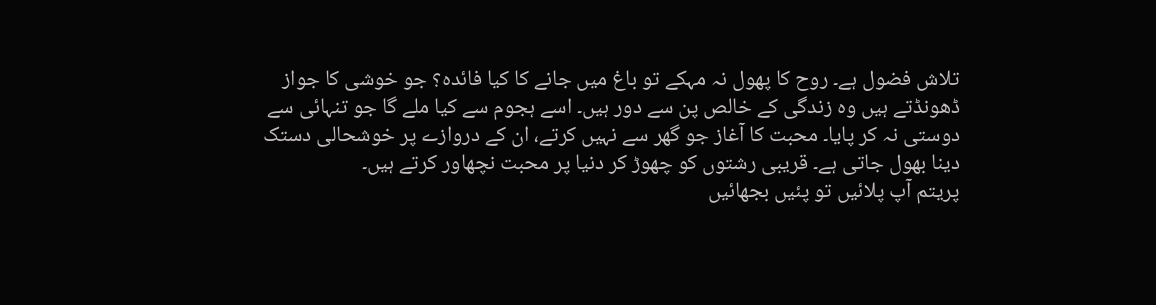تلاش فضول ہے۔ روح کا پھول نہ مہکے تو باغ میں جانے کا کیا فائدہ؟ جو خوشی کا جواز ڈھونڈتے ہیں وہ زندگی کے خالص پن سے دور ہیں۔ اسے ہجوم سے کیا ملے گا جو تنہائی سے دوستی نہ کر پایا۔ محبت کا آغاز جو گھر سے نہیں کرتے، ان کے دروازے پر خوشحالی دستک دینا بھول جاتی ہے۔ قریبی رشتوں کو چھوڑ کر دنیا پر محبت نچھاور کرتے ہیں۔
پریتم آپ پلائیں تو پئیں بجھائیں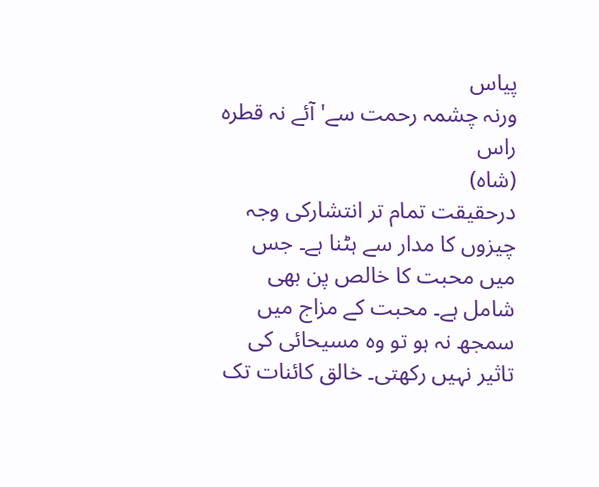پیاس
ورنہ چشمہ رحمت سے' آئے نہ قطرہ راس
(شاہ)
درحقیقت تمام تر انتشارکی وجہ چیزوں کا مدار سے ہٹنا ہے۔ جس میں محبت کا خالص پن بھی شامل ہے۔ محبت کے مزاج میں سمجھ نہ ہو تو وہ مسیحائی کی تاثیر نہیں رکھتی۔ خالق کائنات تک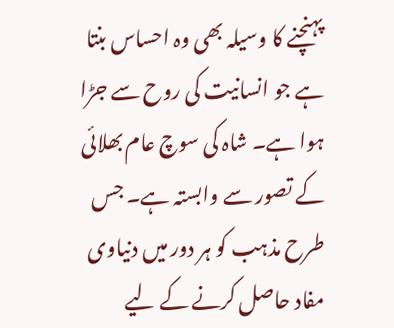پہنچنے کا وسیلہ بھی وہ احساس بنتا ہے جو انسانیت کی روح سے جڑا ہوا ہے۔ شاہ کی سوچ عام بھلائی کے تصور سے وابستہ ہے۔ جس طرح مذہب کو ہر دور میں دنیاوی مفاد حاصل کرنے کے لیے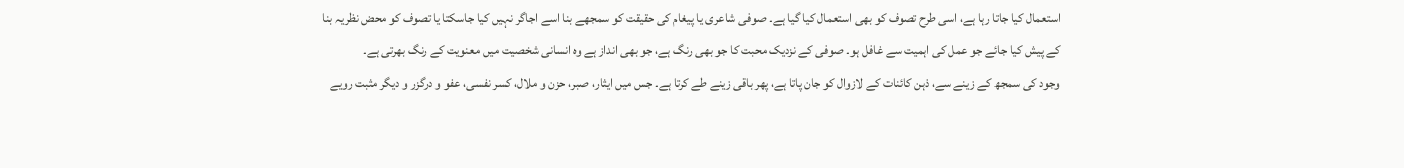استعمال کیا جاتا رہا ہے، اسی طرح تصوف کو بھی استعمال کیا گیا ہے۔ صوفی شاعری یا پیغام کی حقیقت کو سمجھے بنا اسے اجاگر نہیں کیا جاسکتا یا تصوف کو محض نظریہ بنا کے پیش کیا جائے جو عمل کی اہمیت سے غافل ہو۔ صوفی کے نزدیک محبت کا جو بھی رنگ ہے، جو بھی انداز ہے وہ انسانی شخصیت میں معنویت کے رنگ بھرتی ہے۔
وجود کی سمجھ کے زینے سے، ذہن کائنات کے لازوال کو جان پاتا ہے، پھر باقی زینے طے کرتا ہے۔ جس میں ایثار، صبر، حزن و ملال، کسر نفسی، عفو و درگزر و دیگر مثبت رویے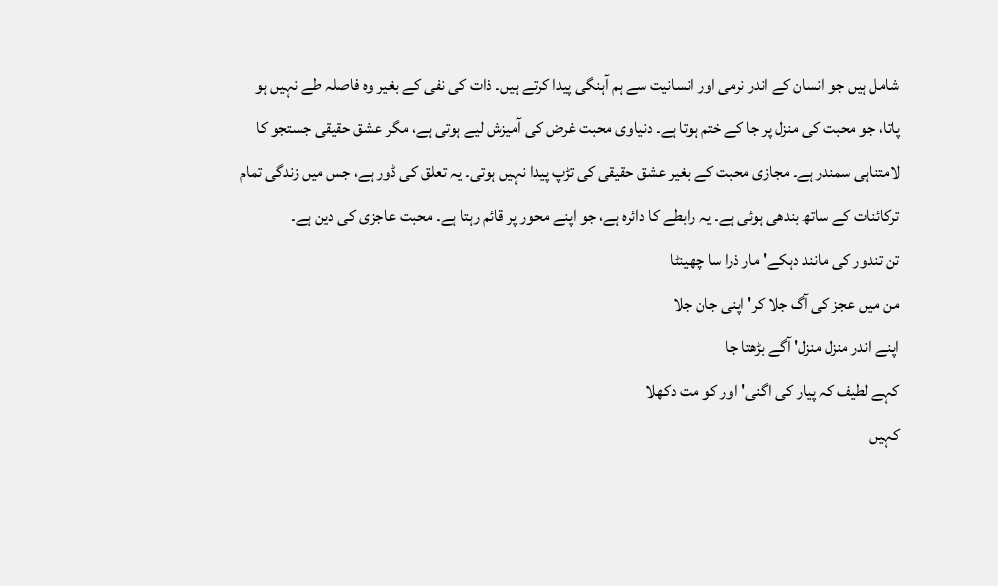شامل ہیں جو انسان کے اندر نرمی اور انسانیت سے ہم آہنگی پیدا کرتے ہیں۔ ذات کی نفی کے بغیر وہ فاصلہ طے نہیں ہو پاتا، جو محبت کی منزل پر جا کے ختم ہوتا ہے۔ دنیاوی محبت غرض کی آمیزش لیے ہوتی ہے، مگر عشق حقیقی جستجو کا لامتناہی سمندر ہے۔ مجازی محبت کے بغیر عشق حقیقی کی تڑپ پیدا نہیں ہوتی۔ یہ تعلق کی ڈور ہے، جس میں زندگی تمام ترکائنات کے ساتھ بندھی ہوئی ہے۔ یہ رابطے کا دائرہ ہے، جو اپنے محور پر قائم رہتا ہے۔ محبت عاجزی کی دین ہے۔
تن تندور کی مانند دہکے' مار ذرا سا چھینٹا
من میں عجز کی آگ جلا کر' اپنی جان جلا
اپنے اندر منزل منزل' آگے بڑھتا جا
کہے لطیف کہ پیار کی اگنی' اور کو مت دکھلا
کہیں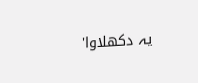یہ دکھلاوا'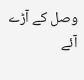وصل کے آڑے آئے